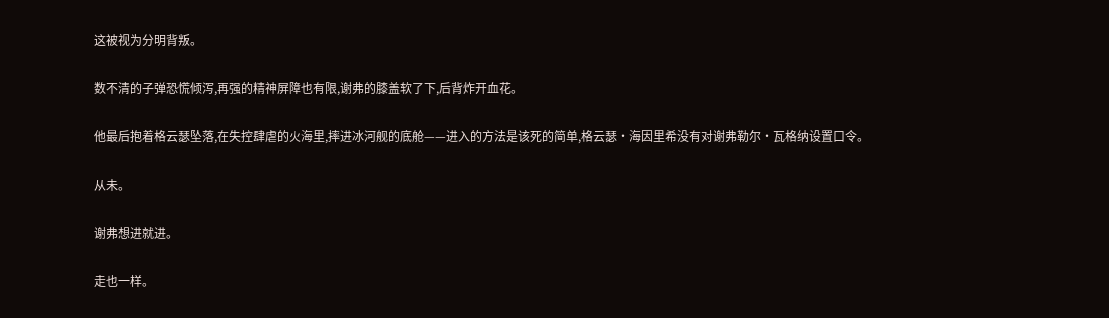这被视为分明背叛。

数不清的子弹恐慌倾泻,再强的精神屏障也有限,谢弗的膝盖软了下,后背炸开血花。

他最后抱着格云瑟坠落,在失控肆虐的火海里,摔进冰河舰的底舱——进入的方法是该死的简单,格云瑟·海因里希没有对谢弗勒尔·瓦格纳设置口令。

从未。

谢弗想进就进。

走也一样。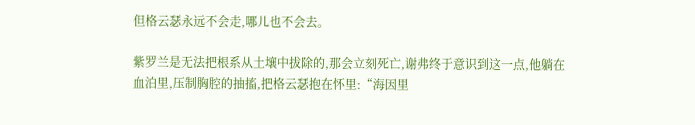但格云瑟永远不会走,哪儿也不会去。

紫罗兰是无法把根系从土壤中拔除的,那会立刻死亡,谢弗终于意识到这一点,他躺在血泊里,压制胸腔的抽搐,把格云瑟抱在怀里:“海因里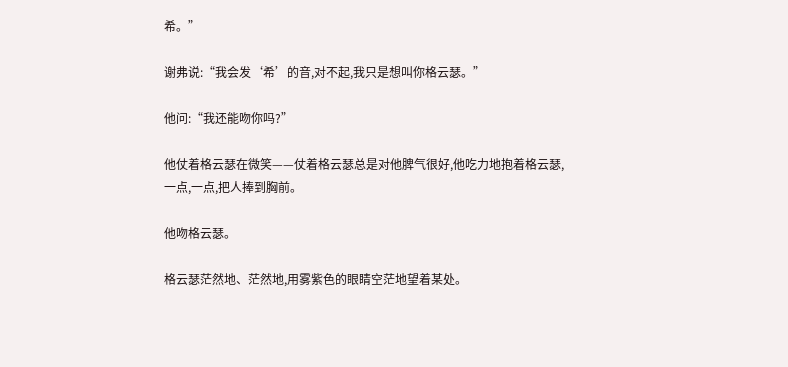希。”

谢弗说:“我会发‘希’的音,对不起,我只是想叫你格云瑟。”

他问:“我还能吻你吗?”

他仗着格云瑟在微笑——仗着格云瑟总是对他脾气很好,他吃力地抱着格云瑟,一点,一点,把人捧到胸前。

他吻格云瑟。

格云瑟茫然地、茫然地,用雾紫色的眼睛空茫地望着某处。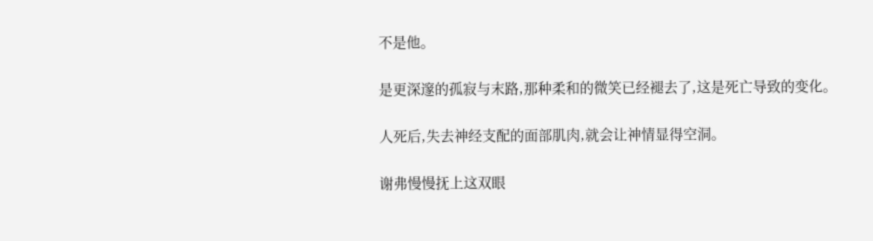不是他。

是更深邃的孤寂与末路,那种柔和的微笑已经褪去了,这是死亡导致的变化。

人死后,失去神经支配的面部肌肉,就会让神情显得空洞。

谢弗慢慢抚上这双眼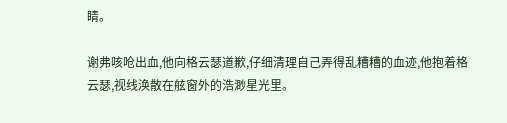睛。

谢弗咳呛出血,他向格云瑟道歉,仔细清理自己弄得乱糟糟的血迹,他抱着格云瑟,视线涣散在舷窗外的浩渺星光里。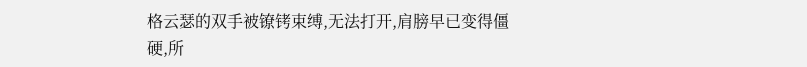格云瑟的双手被镣铐束缚,无法打开,肩膀早已变得僵硬,所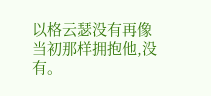以格云瑟没有再像当初那样拥抱他,没有。